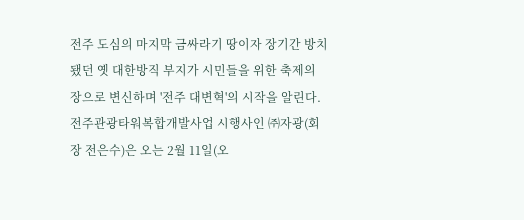전주 도심의 마지막 금싸라기 땅이자 장기간 방치됐던 옛 대한방직 부지가 시민들을 위한 축제의 장으로 변신하며 '전주 대변혁'의 시작을 알린다.
전주관광타워복합개발사업 시행사인 ㈜자광(회장 전은수)은 오는 2월 11일(오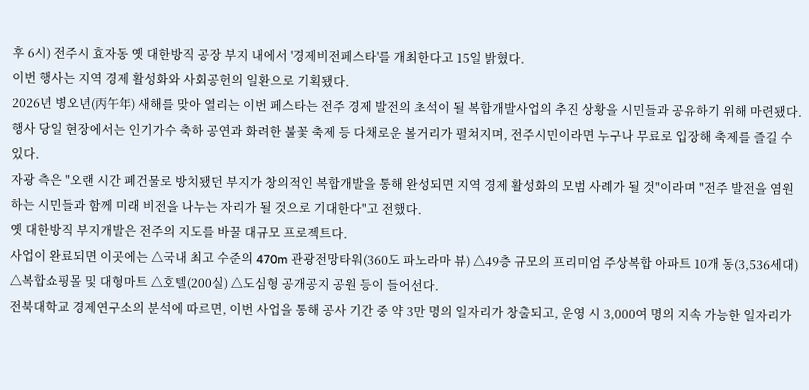후 6시) 전주시 효자동 옛 대한방직 공장 부지 내에서 '경제비전페스타'를 개최한다고 15일 밝혔다.
이번 행사는 지역 경제 활성화와 사회공헌의 일환으로 기획됐다.
2026년 병오년(丙午年) 새해를 맞아 열리는 이번 페스타는 전주 경제 발전의 초석이 될 복합개발사업의 추진 상황을 시민들과 공유하기 위해 마련됐다.
행사 당일 현장에서는 인기가수 축하 공연과 화려한 불꽃 축제 등 다채로운 볼거리가 펼쳐지며, 전주시민이라면 누구나 무료로 입장해 축제를 즐길 수 있다.
자광 측은 "오랜 시간 폐건물로 방치됐던 부지가 창의적인 복합개발을 통해 완성되면 지역 경제 활성화의 모범 사례가 될 것"이라며 "전주 발전을 염원하는 시민들과 함께 미래 비전을 나누는 자리가 될 것으로 기대한다"고 전했다.
옛 대한방직 부지개발은 전주의 지도를 바꿀 대규모 프로젝트다.
사업이 완료되면 이곳에는 △국내 최고 수준의 470m 관광전망타워(360도 파노라마 뷰) △49층 규모의 프리미엄 주상복합 아파트 10개 동(3,536세대) △복합쇼핑몰 및 대형마트 △호텔(200실) △도심형 공개공지 공원 등이 들어선다.
전북대학교 경제연구소의 분석에 따르면, 이번 사업을 통해 공사 기간 중 약 3만 명의 일자리가 창출되고, 운영 시 3,000여 명의 지속 가능한 일자리가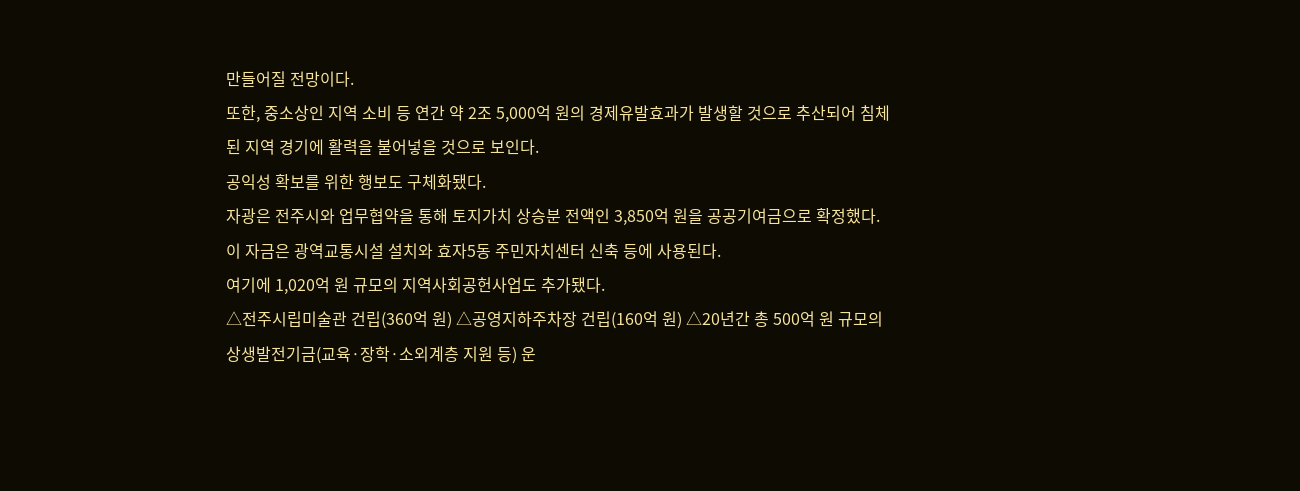만들어질 전망이다.
또한, 중소상인 지역 소비 등 연간 약 2조 5,000억 원의 경제유발효과가 발생할 것으로 추산되어 침체된 지역 경기에 활력을 불어넣을 것으로 보인다.
공익성 확보를 위한 행보도 구체화됐다.
자광은 전주시와 업무협약을 통해 토지가치 상승분 전액인 3,850억 원을 공공기여금으로 확정했다.
이 자금은 광역교통시설 설치와 효자5동 주민자치센터 신축 등에 사용된다.
여기에 1,020억 원 규모의 지역사회공헌사업도 추가됐다.
△전주시립미술관 건립(360억 원) △공영지하주차장 건립(160억 원) △20년간 총 500억 원 규모의 상생발전기금(교육·장학·소외계층 지원 등) 운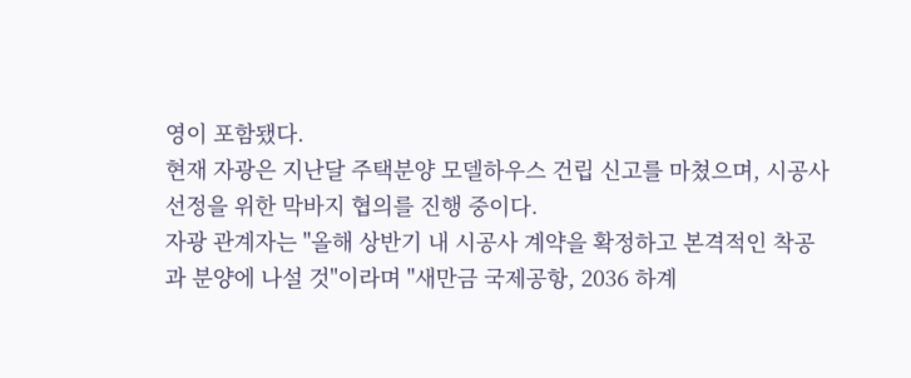영이 포함됐다.
현재 자광은 지난달 주택분양 모델하우스 건립 신고를 마쳤으며, 시공사 선정을 위한 막바지 협의를 진행 중이다.
자광 관계자는 "올해 상반기 내 시공사 계약을 확정하고 본격적인 착공과 분양에 나설 것"이라며 "새만금 국제공항, 2036 하계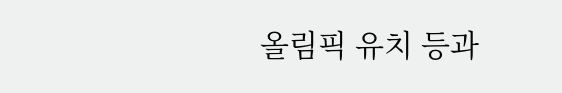올림픽 유치 등과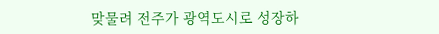맞물려 전주가 광역도시로 성장하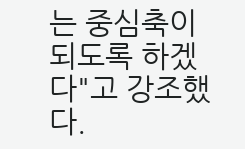는 중심축이 되도록 하겠다"고 강조했다.